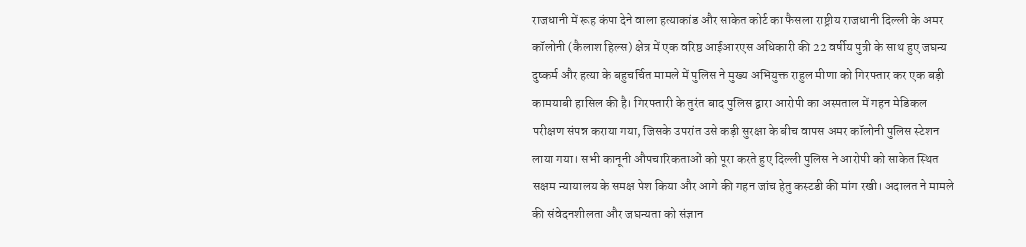राजधानी में रूह कंपा देने वाला हत्याकांड और साकेत कोर्ट का फैसला राष्ट्रीय राजधानी दिल्ली के अमर कॉलोनी (कैलाश हिल्स) क्षेत्र में एक वरिष्ठ आईआरएस अधिकारी की 22 वर्षीय पुत्री के साथ हुए जघन्य दुष्कर्म और हत्या के बहुचर्चित मामले में पुलिस ने मुख्य अभियुक्त राहुल मीणा को गिरफ्तार कर एक बड़ी कामयाबी हासिल की है। गिरफ्तारी के तुरंत बाद पुलिस द्वारा आरोपी का अस्पताल में गहन मेडिकल परीक्षण संपन्न कराया गया, जिसके उपरांत उसे कड़ी सुरक्षा के बीच वापस अमर कॉलोनी पुलिस स्टेशन लाया गया। सभी कानूनी औपचारिकताओं को पूरा करते हुए दिल्ली पुलिस ने आरोपी को साकेत स्थित सक्षम न्यायालय के समक्ष पेश किया और आगे की गहन जांच हेतु कस्टडी की मांग रखी। अदालत ने मामले की संवेदनशीलता और जघन्यता को संज्ञान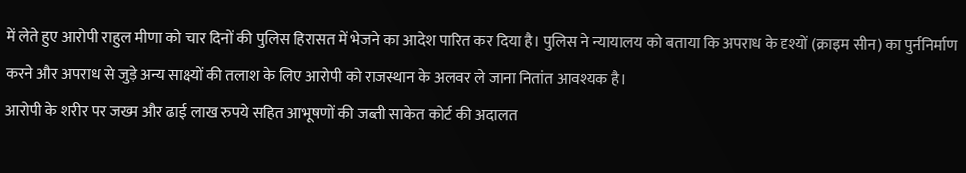में लेते हुए आरोपी राहुल मीणा को चार दिनों की पुलिस हिरासत में भेजने का आदेश पारित कर दिया है। पुलिस ने न्यायालय को बताया कि अपराध के दृश्यों (क्राइम सीन) का पुर्ननिर्माण करने और अपराध से जुड़े अन्य साक्ष्यों की तलाश के लिए आरोपी को राजस्थान के अलवर ले जाना नितांत आवश्यक है।
आरोपी के शरीर पर जख्म और ढाई लाख रुपये सहित आभूषणों की जब्ती साकेत कोर्ट की अदालत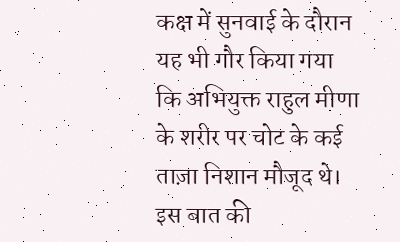कक्ष में सुनवाई के दौरान यह भी गौर किया गया कि अभियुक्त राहुल मीणा के शरीर पर चोट के कई ताज़ा निशान मौजूद थे। इस बात की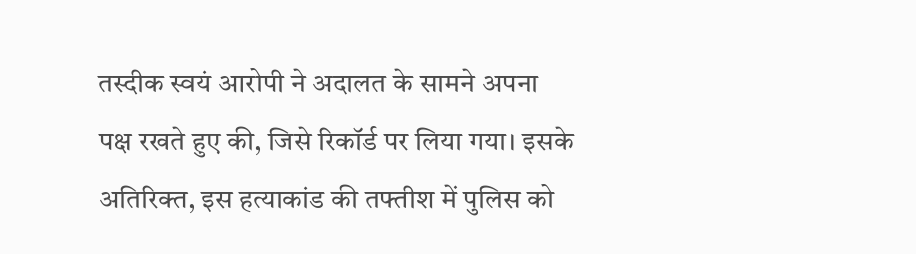तस्दीक स्वयं आरोपी ने अदालत के सामने अपना पक्ष रखते हुए की, जिसे रिकॉर्ड पर लिया गया। इसके अतिरिक्त, इस हत्याकांड की तफ्तीश में पुलिस को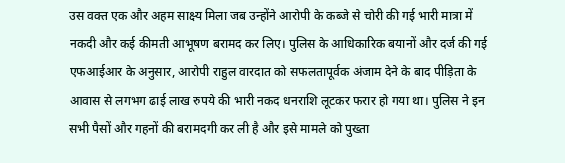उस वक्त एक और अहम साक्ष्य मिला जब उन्होंने आरोपी के कब्जे से चोरी की गई भारी मात्रा में नकदी और कई कीमती आभूषण बरामद कर लिए। पुलिस के आधिकारिक बयानों और दर्ज की गई एफआईआर के अनुसार, आरोपी राहुल वारदात को सफलतापूर्वक अंजाम देने के बाद पीड़िता के आवास से लगभग ढाई लाख रुपये की भारी नकद धनराशि लूटकर फरार हो गया था। पुलिस ने इन सभी पैसों और गहनों की बरामदगी कर ली है और इसे मामले को पुख्ता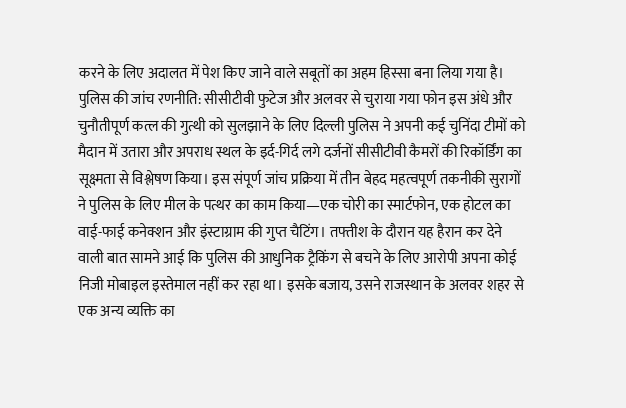करने के लिए अदालत में पेश किए जाने वाले सबूतों का अहम हिस्सा बना लिया गया है।
पुलिस की जांच रणनीति: सीसीटीवी फुटेज और अलवर से चुराया गया फोन इस अंधे और चुनौतीपूर्ण कत्ल की गुत्थी को सुलझाने के लिए दिल्ली पुलिस ने अपनी कई चुनिंदा टीमों को मैदान में उतारा और अपराध स्थल के इर्द-गिर्द लगे दर्जनों सीसीटीवी कैमरों की रिकॉर्डिंग का सूक्ष्मता से विश्लेषण किया। इस संपूर्ण जांच प्रक्रिया में तीन बेहद महत्वपूर्ण तकनीकी सुरागों ने पुलिस के लिए मील के पत्थर का काम किया—एक चोरी का स्मार्टफोन, एक होटल का वाई-फाई कनेक्शन और इंस्टाग्राम की गुप्त चैटिंग। तफ्तीश के दौरान यह हैरान कर देने वाली बात सामने आई कि पुलिस की आधुनिक ट्रैकिंग से बचने के लिए आरोपी अपना कोई निजी मोबाइल इस्तेमाल नहीं कर रहा था। इसके बजाय, उसने राजस्थान के अलवर शहर से एक अन्य व्यक्ति का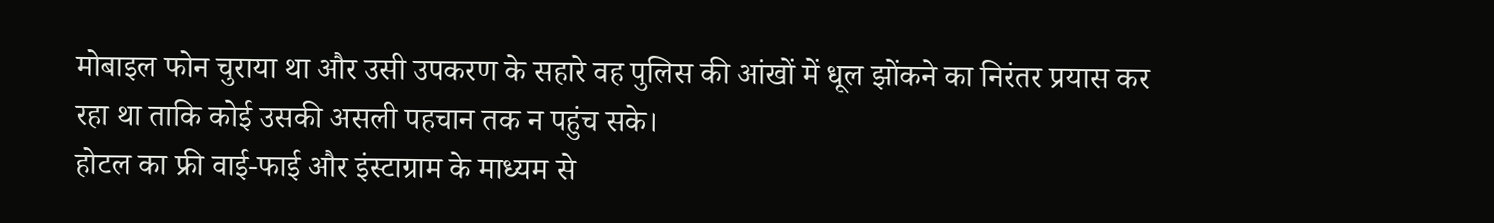मोबाइल फोन चुराया था और उसी उपकरण के सहारे वह पुलिस की आंखों में धूल झोंकने का निरंतर प्रयास कर रहा था ताकि कोई उसकी असली पहचान तक न पहुंच सके।
होटल का फ्री वाई-फाई और इंस्टाग्राम के माध्यम से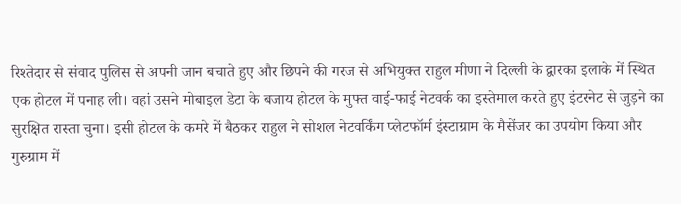रिश्तेदार से संवाद पुलिस से अपनी जान बचाते हुए और छिपने की गरज से अभियुक्त राहुल मीणा ने दिल्ली के द्वारका इलाके में स्थित एक होटल में पनाह ली। वहां उसने मोबाइल डेटा के बजाय होटल के मुफ्त वाई-फाई नेटवर्क का इस्तेमाल करते हुए इंटरनेट से जुड़ने का सुरक्षित रास्ता चुना। इसी होटल के कमरे में बैठकर राहुल ने सोशल नेटवर्किंग प्लेटफॉर्म इंस्टाग्राम के मैसेंजर का उपयोग किया और गुरुग्राम में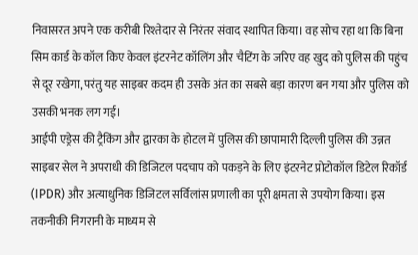निवासरत अपने एक करीबी रिश्तेदार से निरंतर संवाद स्थापित किया। वह सोच रहा था कि बिना सिम कार्ड के कॉल किए केवल इंटरनेट कॉलिंग और चैटिंग के जरिए वह खुद को पुलिस की पहुंच से दूर रखेगा, परंतु यह साइबर कदम ही उसके अंत का सबसे बड़ा कारण बन गया और पुलिस को उसकी भनक लग गई।
आईपी एड्रेस की ट्रैकिंग और द्वारका के होटल में पुलिस की छापामारी दिल्ली पुलिस की उन्नत साइबर सेल ने अपराधी की डिजिटल पदचाप को पकड़ने के लिए इंटरनेट प्रोटोकॉल डिटेल रिकॉर्ड (IPDR) और अत्याधुनिक डिजिटल सर्विलांस प्रणाली का पूरी क्षमता से उपयोग किया। इस तकनीकी निगरानी के माध्यम से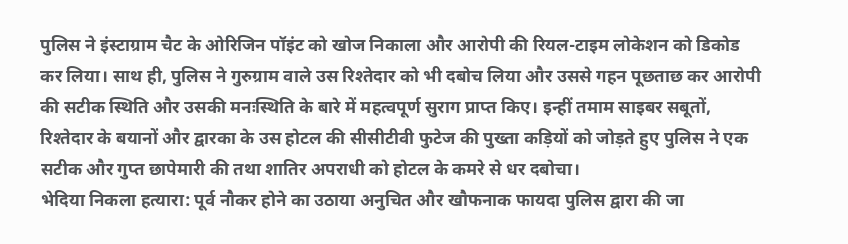पुलिस ने इंस्टाग्राम चैट के ओरिजिन पॉइंट को खोज निकाला और आरोपी की रियल-टाइम लोकेशन को डिकोड कर लिया। साथ ही, पुलिस ने गुरुग्राम वाले उस रिश्तेदार को भी दबोच लिया और उससे गहन पूछताछ कर आरोपी की सटीक स्थिति और उसकी मनःस्थिति के बारे में महत्वपूर्ण सुराग प्राप्त किए। इन्हीं तमाम साइबर सबूतों, रिश्तेदार के बयानों और द्वारका के उस होटल की सीसीटीवी फुटेज की पुख्ता कड़ियों को जोड़ते हुए पुलिस ने एक सटीक और गुप्त छापेमारी की तथा शातिर अपराधी को होटल के कमरे से धर दबोचा।
भेदिया निकला हत्यारा: पूर्व नौकर होने का उठाया अनुचित और खौफनाक फायदा पुलिस द्वारा की जा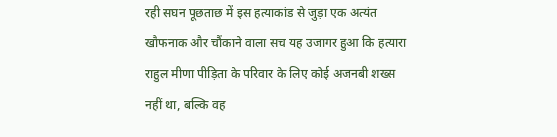रही सघन पूछताछ में इस हत्याकांड से जुड़ा एक अत्यंत खौफनाक और चौंकाने वाला सच यह उजागर हुआ कि हत्यारा राहुल मीणा पीड़िता के परिवार के लिए कोई अजनबी शख्स नहीं था, बल्कि वह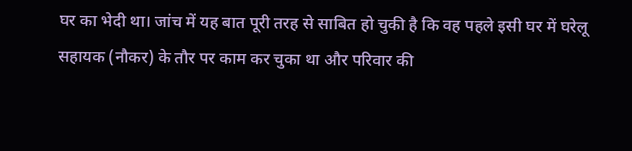घर का भेदी था। जांच में यह बात पूरी तरह से साबित हो चुकी है कि वह पहले इसी घर में घरेलू सहायक (नौकर) के तौर पर काम कर चुका था और परिवार की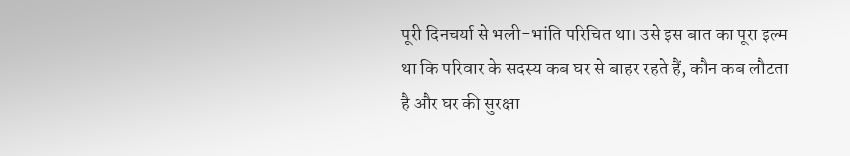पूरी दिनचर्या से भली-भांति परिचित था। उसे इस बात का पूरा इल्म था कि परिवार के सदस्य कब घर से बाहर रहते हैं, कौन कब लौटता है और घर की सुरक्षा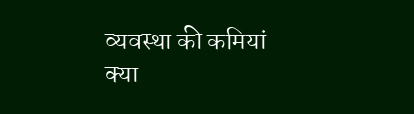व्यवस्था की कमियां क्या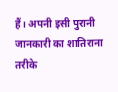हैं। अपनी इसी पुरानी जानकारी का शातिराना तरीके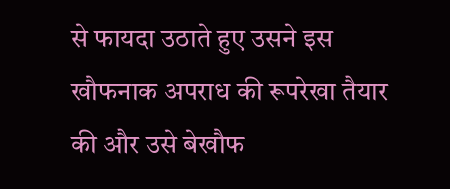से फायदा उठाते हुए उसने इस खौफनाक अपराध की रूपरेखा तैयार की और उसे बेखौफ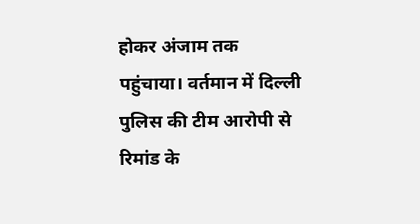होकर अंजाम तक पहुंचाया। वर्तमान में दिल्ली पुलिस की टीम आरोपी से रिमांड के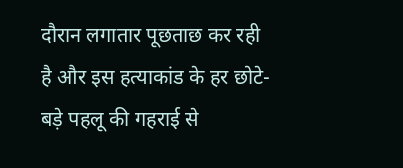दौरान लगातार पूछताछ कर रही है और इस हत्याकांड के हर छोटे-बड़े पहलू की गहराई से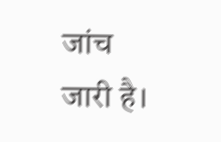जांच जारी है।